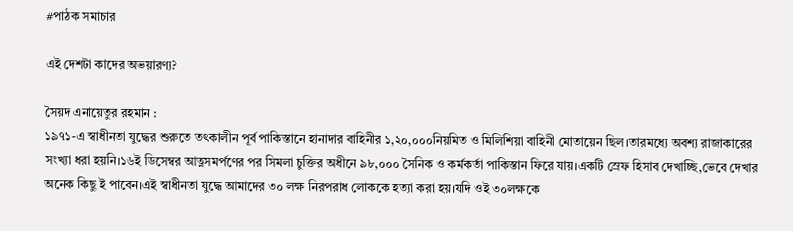#পাঠক সমাচার

এই দেশটা কাদের অভয়ারণ্য?

সৈয়দ এনায়েতুর রহমান :
১৯৭১-এ স্বাধীনতা যুদ্ধের শুরুতে তৎকালীন পূর্ব পাকিস্তানে হানাদার বাহিনীর ১,২০,০০০নিয়মিত ও মিলিশিয়া বাহিনী মোতায়েন ছিল।তারমধ্যে অবশ্য রাজাকারের সংখ্যা ধরা হয়নি।১৬ই ডিসেম্বর আত্নসমর্পণের পর সিমলা চুক্তির অধীনে ৯৮,০০০ সৈনিক ও কর্মকর্তা পাকিস্তান ফিরে যায়।একটি স্রেফ হিসাব দেখাচ্ছি,ভেবে দেখার অনেক কিছু ই পাবেন।এই স্বাধীনতা যুদ্ধে আমাদের ৩০ লক্ষ নিরপরাধ লোককে হত্যা করা হয়।যদি ওই ৩০লক্ষকে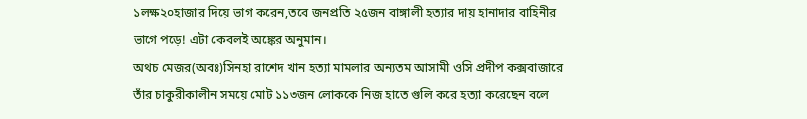১লক্ষ২০হাজার দিয়ে ভাগ করেন,তবে জনপ্রতি ২৫জন বাঙ্গালী হত্যার দায় হানাদার বাহিনীর ভাগে পড়ে! এটা কেবলই অঙ্কের অনুমান।
অথচ মেজর(অবঃ)সিনহা রাশেদ খান হত্যা মামলার অন্যতম আসামী ওসি প্রদীপ কক্সবাজারে তাঁর চাকুরীকালীন সময়ে মোট ১১৩জন লোককে নিজ হাতে গুলি করে হত্যা করেছেন বলে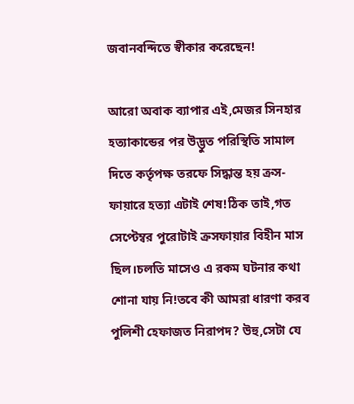জবানবন্দিতে স্বীকার করেছেন!

আরো অবাক ব্যাপার এই,মেজর সিনহার হত্যাকান্ডের পর উদ্ভুত পরিস্থিতি সামাল দিতে কর্তৃপক্ষ তরফে সিদ্ধান্ত হয় ক্রস-ফায়ারে হত্যা এটাই শেষ!ঠিক তাই,গত সেপ্টেম্বর পুরোটাই ক্রসফায়ার বিহীন মাস ছিল।চলতি মাসেও এ রকম ঘটনার কথা শোনা যায় নি!তবে কী আমরা ধারণা করব পুলিশী হেফাজত নিরাপদ? উহু,সেটা যে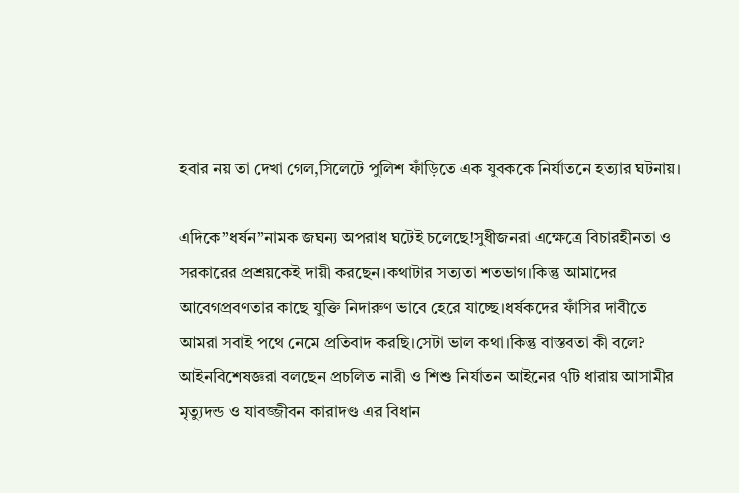হবার নয় তা দেখা গেল,সিলেটে পুলিশ ফাঁড়িতে এক যুবককে নির্যাতনে হত্যার ঘটনায়।

এদিকে”ধর্ষন”নামক জঘন্য অপরাধ ঘটেই চলেছে!সুধীজনরা এক্ষেত্রে বিচারহীনতা ও সরকারের প্রশ্রয়কেই দায়ী করছেন।কথাটার সত্যতা শতভাগ।কিন্তু আমাদের আবেগপ্রবণতার কাছে যুক্তি নিদারুণ ভাবে হেরে যাচ্ছে।ধর্ষকদের ফাঁসির দাবীতে আমরা সবাই পথে নেমে প্রতিবাদ করছি।সেটা ভাল কথা।কিন্তু বাস্তবতা কী বলে? আইনবিশেষজ্ঞরা বলছেন প্রচলিত নারী ও শিশু নির্যাতন আইনের ৭টি ধারায় আসামীর মৃত্যুদন্ড ও যাবজ্জীবন কারাদণ্ড এর বিধান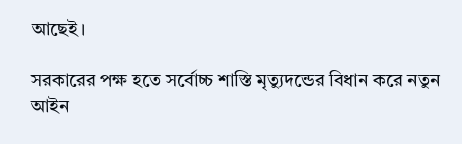আছেই।

সরকারের পক্ষ হতে সর্বোচ্চ শাস্তি মৃত্যুদন্ডের বিধান করে নতুন আইন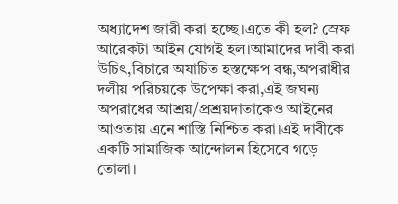অধ্যাদেশ জারী করা হচ্ছে।এতে কী হল? স্রেফ আরেকটা আইন যোগই হল।আমাদের দাবী করা উচিৎ,বিচারে অযাচিত হস্তক্ষেপ বন্ধ,অপরাধীর দলীয় পরিচয়কে উপেক্ষা করা,এই জঘন্য অপরাধের আশ্রয়/প্রশ্রয়দাতাকেও আইনের আওতায় এনে শাস্তি নিশ্চিত করা।এই দাবীকে একটি সামাজিক আন্দোলন হিসেবে গড়ে তোলা।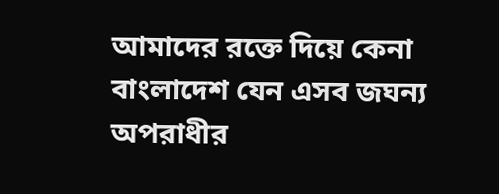আমাদের রক্তে দিয়ে কেনা বাংলাদেশ যেন এসব জঘন্য অপরাধীর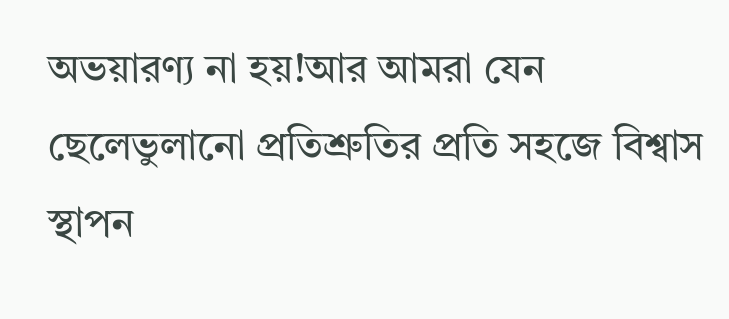অভয়ারণ্য না হয়!আর আমরা যেন ছেলেভুলানো প্রতিশ্রুতির প্রতি সহজে বিশ্বাস স্থাপন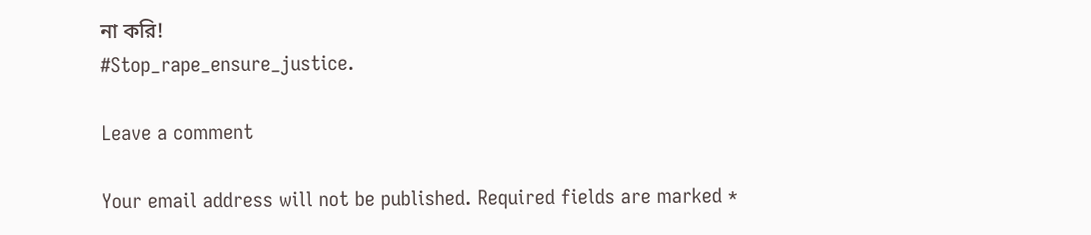না করি!
#Stop_rape_ensure_justice.

Leave a comment

Your email address will not be published. Required fields are marked *